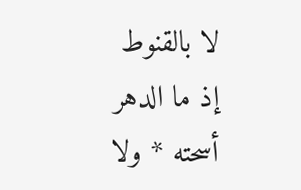لا بالقنوط إذ ما الدهر أسحته * ولا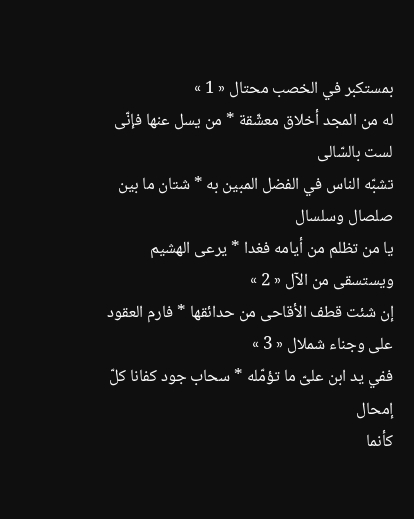بمستكبر في الخصب محتال « 1 »
له من المجد أخلاق معشّقة * من يسل عنها فإنّى لست بالسّالى
تشبّه الناس في الفضل المبين به * شتان ما بين صلصال وسلسال
يا من تظلم من أيامه فغدا * يرعى الهشيم ويستسقى من الآل « 2 »
إن شئت قطف الأقاحى من حدائقها * فارم العقود على وجناء شملال « 3 »
ففي يد ابن علىّ ما تؤمّله * سحاب جود كفانا كلّ إمحال
كأنما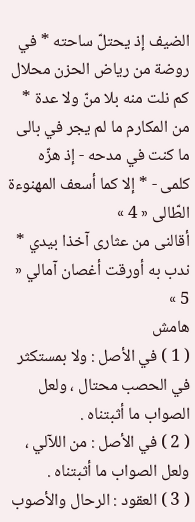الضيف إذ يحتلّ ساحته * في روضة من رياض الحزن محلال
كم نلت منه بلا منّ ولا عدة * من المكارم ما لم يجر في بالى
ما كنت في مدحه - إذ هزّه كلمى - * إلا كما أسعف المهنوءة الطّالى « 4 »
أقالنى من عثارى آخذا بيدي * ندب به أورقت أغصان آمالي « 5 »
هامش
( 1 ) في الأصل : ولا بمستكثر في الحصب محتال ، ولعل الصواب ما أثبتناه .
( 2 ) في الأصل : من اللآلي ، ولعل الصواب ما أثبتناه .
( 3 ) العقود : الرحال والأصوب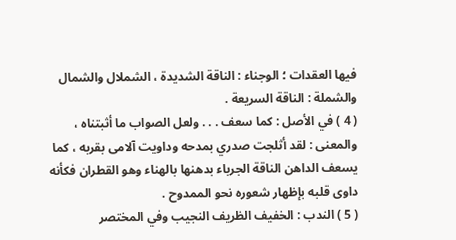فيها العقدات ؛ الوجناء : الناقة الشديدة ، الشملال والشمال والشملة : الناقة السريعة .
( 4 ) في الأصل : كما سعف . . . ولعل الصواب ما أثبتناه ، والمعنى : لقد أثلجت صدري بمدحه وداويت آلامى بقربه ، كما يسعف الداهن الناقة الجرباء بدهنها بالهناء وهو القطران فكأنه داوى قلبه بإظهار شعوره نحو الممدوح .
( 5 ) الندب : الخفيف الظريف النجيب وفي المختصر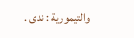والتيمورية : ندى .